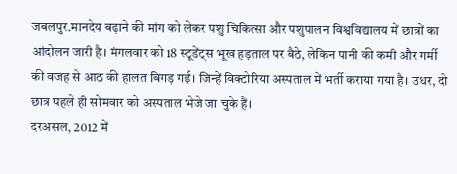जबलपुर.मानदेय बढ़ाने की मांग को लेकर पशु चिकित्सा और पशुपालन विश्वविद्यालय में छात्रों का आंदोलन जारी है। मंगलवार को 18 स्टूडेंट्स भूख हड़ताल पर बैठे, लेकिन पानी की कमी और गर्मी की वजह से आठ की हालत बिगड़ गई। जिन्हें विक्टोरिया अस्पताल में भर्ती कराया गया है। उधर, दो छात्र पहले ही सोमवार को अस्पताल भेजे जा चुके हैं।
दरअसल, 2012 में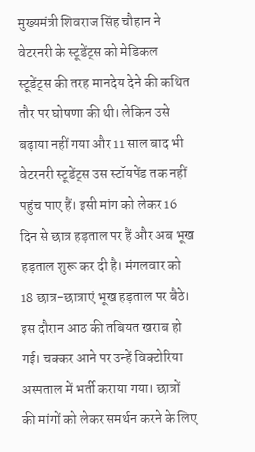मुख्यमंत्री शिवराज सिंह चौहान ने वेटरनरी के स्टूडेंट्स को मेडिकल स्टूडेंट्स की तरह मानदेय देने की कथित तौर पर घोषणा की थी। लेकिन उसे बढ़ाया नहीं गया और 11 साल बाद भी वेटरनरी स्टूडेंट्स उस स्टॉयपेंड तक नहीं पहुंच पाए हैं। इसी मांग को लेकर 16 दिन से छात्र हड़ताल पर हैं और अब भूख हड़ताल शुरू कर दी है। मंगलवार को 18 छात्र-छात्राएं भूख हड़ताल पर बैठे। इस दौरान आठ की तबियत खराब हो गई। चक्कर आने पर उन्हें विक्टोरिया अस्पताल में भर्ती कराया गया। छात्रों की मांगों को लेकर समर्थन करने के लिए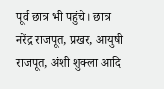पूर्व छात्र भी पहुंचे। छात्र नरेंद्र राजपूत, प्रखर, आयुषी राजपूत, अंशी शुक्ला आदि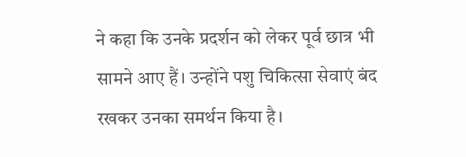ने कहा कि उनके प्रदर्शन को लेकर पूर्व छात्र भी सामने आए हैं। उन्होंने पशु चिकित्सा सेवाएं बंद रखकर उनका समर्थन किया है।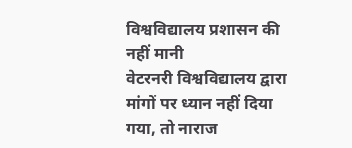विश्वविद्यालय प्रशासन की नहीं मानी
वेटरनरी विश्वविद्यालय द्वारा मांगों पर ध्यान नहीं दिया गया, तो नाराज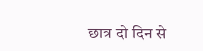छात्र दो दिन से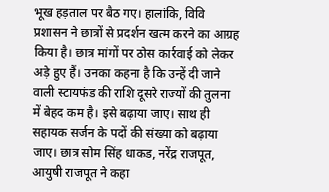भूख हड़ताल पर बैठ गए। हालांकि, विवि प्रशासन ने छात्रों से प्रदर्शन खत्म करने का आग्रह किया है। छात्र मांगों पर ठोस कार्रवाई को लेकर अड़े हुए हैं। उनका कहना है कि उन्हें दी जाने वाली स्टायफंड की राशि दूसरे राज्यों की तुलना में बेहद कम है। इसे बढ़ाया जाए। साथ ही सहायक सर्जन के पदों की संख्या को बढ़ाया जाए। छात्र सोम सिंह धाकड, नरेंद्र राजपूत, आयुषी राजपूत ने कहा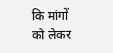कि मांगों को लेकर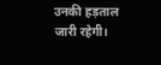उनकी हड़ताल जारी रहेगी।